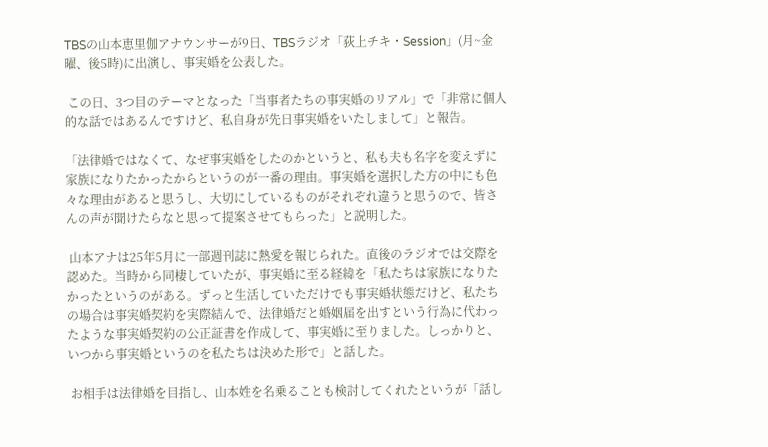TBSの山本恵里伽アナウンサーが9日、TBSラジオ「荻上チキ・Session」(月~金曜、後5時)に出演し、事実婚を公表した。

 この日、3つ目のテーマとなった「当事者たちの事実婚のリアル」で「非常に個人的な話ではあるんですけど、私自身が先日事実婚をいたしまして」と報告。

「法律婚ではなくて、なぜ事実婚をしたのかというと、私も夫も名字を変えずに家族になりたかったからというのが一番の理由。事実婚を選択した方の中にも色々な理由があると思うし、大切にしているものがそれぞれ違うと思うので、皆さんの声が聞けたらなと思って提案させてもらった」と説明した。

 山本アナは25年5月に一部週刊誌に熱愛を報じられた。直後のラジオでは交際を認めた。当時から同棲していたが、事実婚に至る経緯を「私たちは家族になりたかったというのがある。ずっと生活していただけでも事実婚状態だけど、私たちの場合は事実婚契約を実際結んで、法律婚だと婚姻届を出すという行為に代わったような事実婚契約の公正証書を作成して、事実婚に至りました。しっかりと、いつから事実婚というのを私たちは決めた形で」と話した。

 お相手は法律婚を目指し、山本姓を名乗ることも検討してくれたというが「話し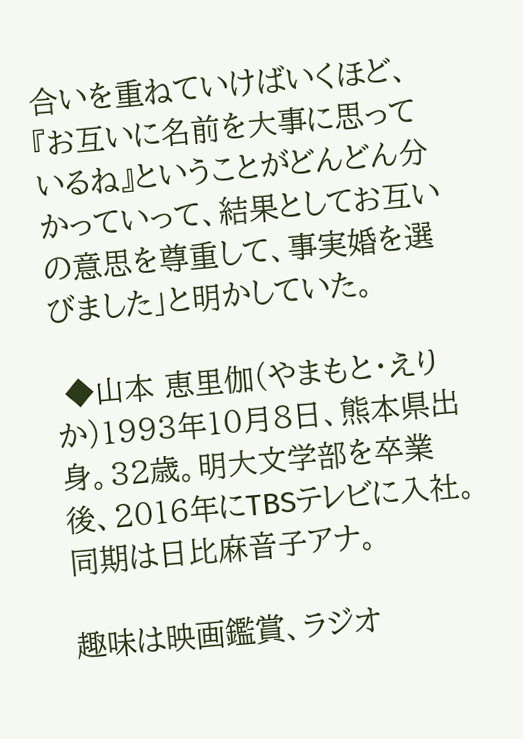合いを重ねていけばいくほど、『お互いに名前を大事に思っているね』ということがどんどん分かっていって、結果としてお互いの意思を尊重して、事実婚を選びました」と明かしていた。

 ◆山本 恵里伽(やまもと・えりか)1993年10月8日、熊本県出身。32歳。明大文学部を卒業後、2016年にTBSテレビに入社。同期は日比麻音子アナ。

趣味は映画鑑賞、ラジオ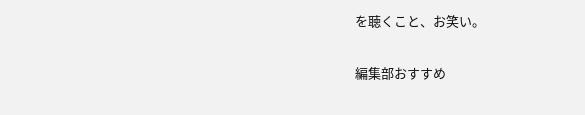を聴くこと、お笑い。

編集部おすすめ